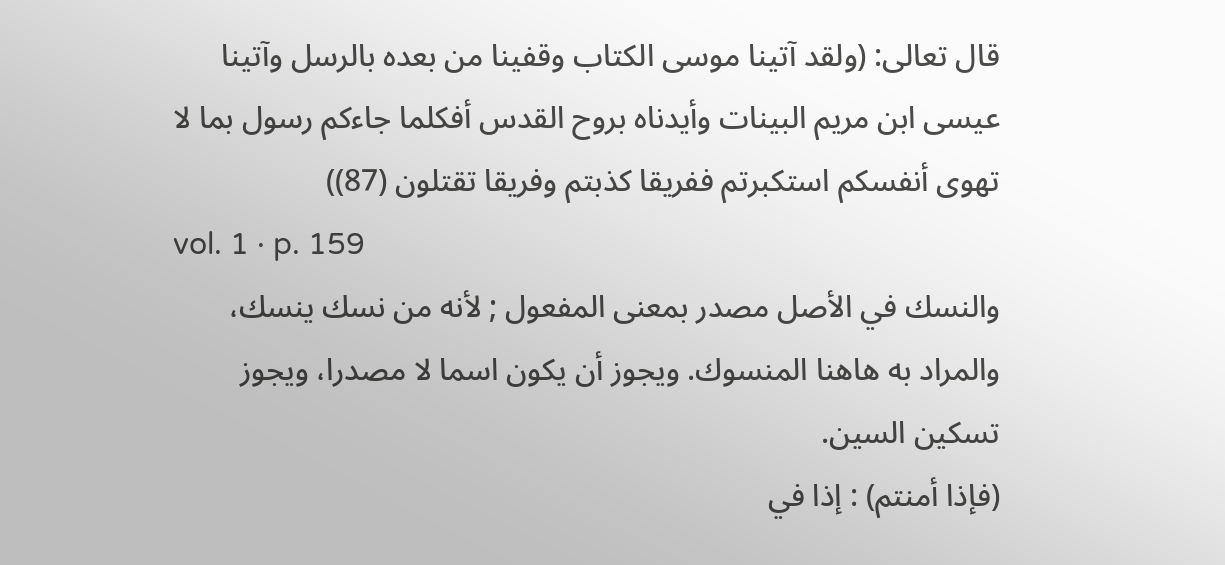قال تعالى: (ولقد آتينا موسى الكتاب وقفينا من بعده بالرسل وآتينا عيسى ابن مريم البينات وأيدناه بروح القدس أفكلما جاءكم رسول بما لا تهوى أنفسكم استكبرتم ففريقا كذبتم وفريقا تقتلون (87))
vol. 1 · p. 159
والنسك في الأصل مصدر بمعنى المفعول ; لأنه من نسك ينسك، والمراد به هاهنا المنسوك. ويجوز أن يكون اسما لا مصدرا، ويجوز تسكين السين.
(فإذا أمنتم) : إذا في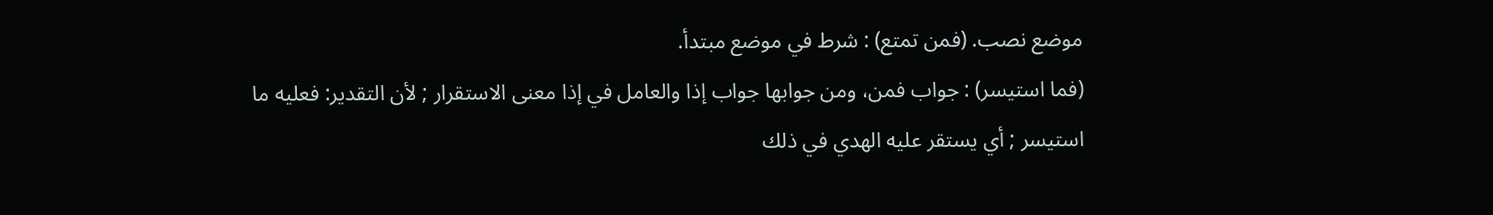موضع نصب. (فمن تمتع) : شرط في موضع مبتدأ.
(فما استيسر) : جواب فمن، ومن جوابها جواب إذا والعامل في إذا معنى الاستقرار ; لأن التقدير: فعليه ما استيسر ; أي يستقر عليه الهدي في ذلك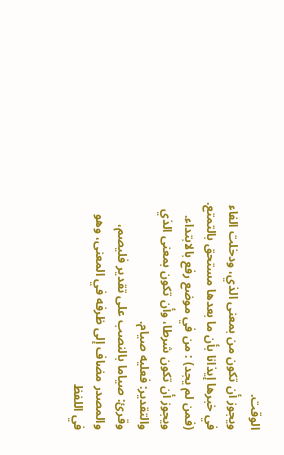الوقت.
ويجوز أن تكون من بمعنى الذي، ودخلت الفاء في خبرها إيذانا بأن ما بعدها مستحق بالتمتع. (فمن لم يجد) : من في موضع رفع بالابتداء.
ويجوز أن تكون شرطا، وأن تكون بمعنى الذي والتقدير: فعليه صيام.
وقرئ: صياما بالنصب على تقدير فليصم، والمصدر مضاف إلى ظرفه في المعنى، وهو في اللفظ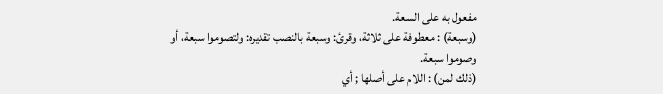مفعول به على السعة.
(وسبعة) : معطوفة على ثلاثة، وقرئ: وسبعة بالنصب تقديره: ولتصوموا سبعة، أو وصوموا سبعة.
(ذلك لمن) : اللام على أصلها ; أي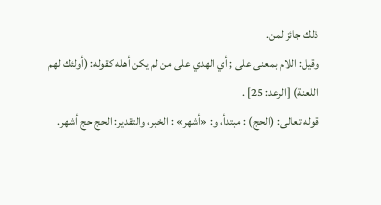ذلك جائز لمن.
وقيل: اللام بمعنى على ; أي الهدي على من لم يكن أهله كقوله: (أولئك لهم اللعنة) [الرعد: 25] .
قوله تعالى: (الحج) : مبتدأ، و: «أشهر» : الخبر، والتقدير: الحج حج أشهر.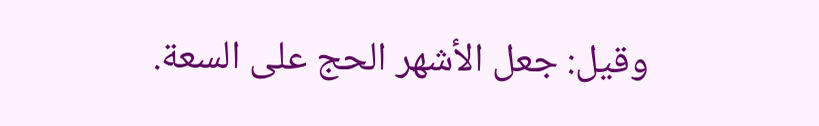وقيل: جعل الأشهر الحج على السعة.